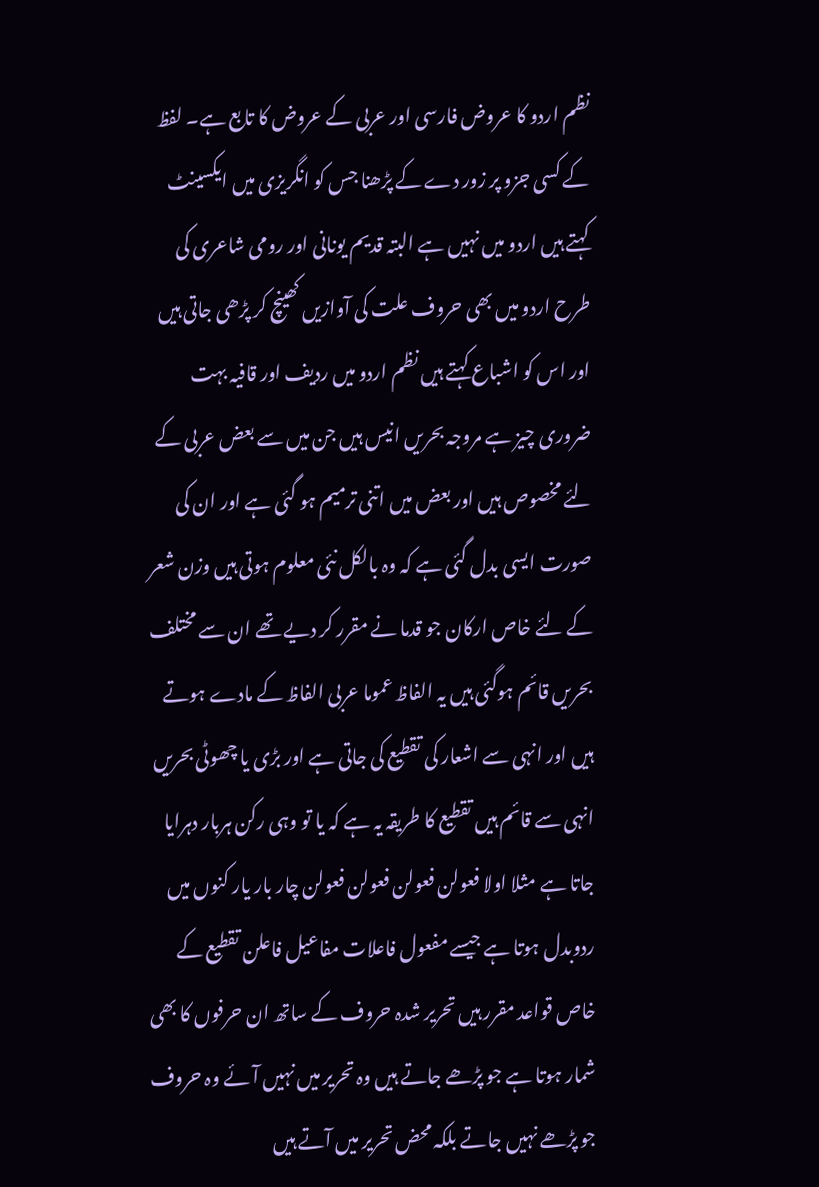نظم اردو کا عروض فارسی اور عربی کے عروض کا تابع ہے۔ لفظ کے کسی جزو پر زور دے کے پڑھنا جس کو انگریزی میں ایکسینٹ کہتے ہیں اردو میں نہیں ہے البتہ قدیم یونانی اور رومی شاعری کی طرح اردو میں بھی حروف علت کی آوازیں کھینچ کر پڑھی جاتی ہیں اور اس کو اشباع کہتے ہیں نظم اردو میں ردیف اور قافیہ بہت ضروری چیز ہے مروجہ بحریں انیس ہیں جن میں سے بعض عربی کے لئے مخصوص ہیں اور بعض میں اتنی ترمیم ہو گئی ہے اور ان کی صورت ایسی بدل گئی ہے کہ وہ بالکل نئی معلوم ہوتی ہیں وزن شعر کے لئے خاص ارکان جو قدما نے مقرر کر دیے تھے ان سے مختلف بحریں قائم ہوگئی ہیں یہ الفاظ عموما عربی الفاظ کے مادے ہوتے ہیں اور انہی سے اشعار کی تقطیع کی جاتی ہے اور بڑی یا چھوٹی بحریں انہی سے قائم ہیں تقطیع کا طریقہ یہ ہے کہ یا تو وہی رکن ہربار دہرایا جاتا ہے مثلا اولا فعولن فعولن فعولن فعولن چار بار یار کنوں میں ردوبدل ہوتا ہے جیسے مفعول فاعلات مفاعیل فاعلن تقطیع کے خاص قواعد مقرر ہیں تحریر شدہ حروف کے ساتھ ان حرفوں کا بھی شمار ہوتا ہے جو پڑھے جاتے ہیں وہ تحریر میں نہیں آئے وہ حروف جو پڑھے نہیں جاتے بلکہ محض تحریر میں آتے ہیں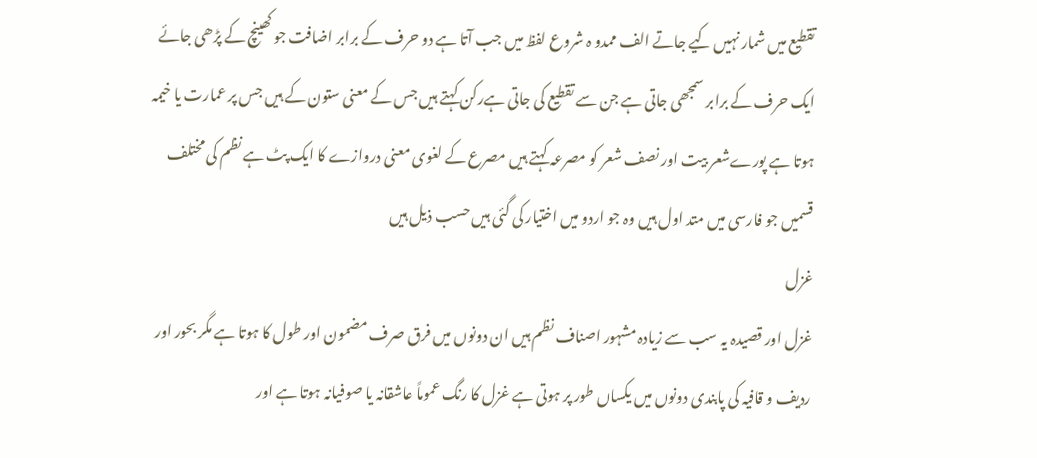تقطیع میں شمار نہیں کیے جاتے الف ممدو ہ شروع لفظ میں جب آتا ہے دو حرف کے برابر اضافت جو کھینچ کے پڑھی جائے ایک حرف کے برابر سمجھی جاتی ہے جن سے تقطیع کی جاتی ہےرکن کہتے ہیں جس کے معنی ستون کے ہیں جس پر عمارت یا خیمہ ہوتا ہے پورےشعر بیت اور نصف شعر کو مصرعہ کہتے ہیں مصرع کے لغوی معنی دروازے کا ایک پٹ ہے نظم کی مختلف قسمیں جو فارسی میں متد اول ہیں وہ جو اردو میں اختیار کی گئی ہیں حسب ذیل ہیں
غزل
غزل اور قصیدہ یہ سب سے زیادہ مشہور اصناف نظم ہیں ان دونوں میں فرق صرف مضمون اور طول کا ہوتا ہے مگر بحور اور ردیف و قافیہ کی پابندی دونوں میں یکساں طور پر ہوتی ہے غزل کا رنگ عموماً عاشقانہ یا صوفیانہ ہوتا ہے اور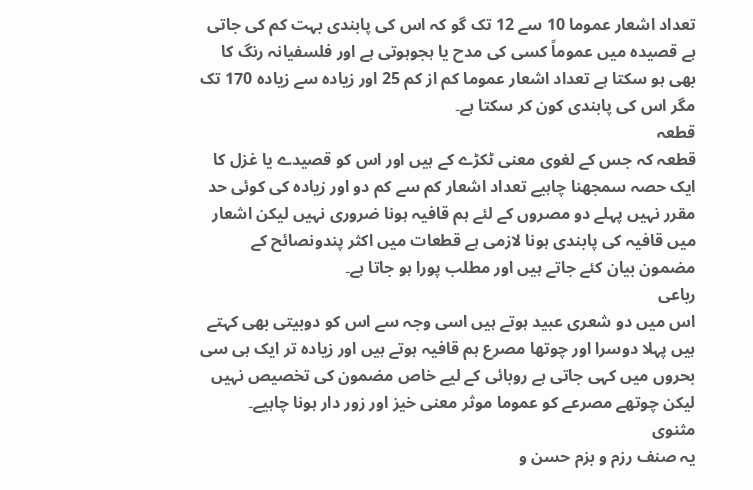تعداد اشعار عموما 10 سے 12 تک گو کہ اس کی پابندی بہت کم کی جاتی ہے قصیدہ میں عموماً کسی کی مدح یا ہجوہوتی ہے اور فلسفیانہ رنگ کا بھی ہو سکتا ہے تعداد اشعار عموما کم از کم 25 اور زیادہ سے زیادہ 170 تک مگر اس کی پابندی کون کر سکتا ہے۔
قطعہ
قطعہ کہ جس کے لغوی معنی ٹکڑے کے ہیں اور اس کو قصیدے یا غزل کا ایک حصہ سمجھنا چاہیے تعداد اشعار کم سے کم دو اور زیادہ کی کوئی حد مقرر نہیں پہلے دو مصروں کے لئے ہم قافیہ ہونا ضروری نہیں لیکن اشعار میں قافیہ کی پابندی ہونا لازمی ہے قطعات میں اکثر پندونصائح کے مضمون بیان کئے جاتے ہیں اور مطلب پورا ہو جاتا ہے۔
رباعی
اس میں دو شعری عبید ہوتے ہیں اسی وجہ سے اس کو دوبیتی بھی کہتے ہیں پہلا دوسرا اور چوتھا مصرع ہم قافیہ ہوتے ہیں اور زیادہ تر ایک ہی سی بحروں میں کہی جاتی ہے روبائی کے لیے خاص مضمون کی تخصیص نہیں لیکن چوتھے مصرعے کو عموما موثر معنی خیز اور زور دار ہونا چاہیے۔
مثنوی
یہ صنف رزم و بزم حسن و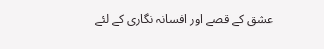عشق کے قصے اور افسانہ نگاری کے لئے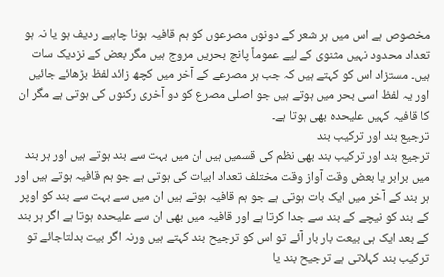مخصوص ہے اس میں ہر شعر کے دونوں مصرعوں کو ہم قافیہ ہونا چاہیے ردیف ہو یا نہ ہو تعداد محدود نہیں مثنوی کے لیے عموماً پانچ بحریں مروج ہیں مگر بعض کے نزدیک سات ہیں۔ مستزاد اس کو کہتے ہیں کہ جب ہر مصرعے کے آخر میں کچھ زائد لفظ بڑھائے جائیں اور یہ لفظ اسی بحر میں ہوتے ہیں جو اصلی مصرع کو دو آخری رکنوں کی ہوتی ہے مگر ان کا قافیہ کہیں علیحدہ بھی ہوتا ہے۔
ترجیع بند اور ترکیب بند
ترجیع بند اور ترکیب بند بھی نظم کی قسمیں ہیں ان میں بہت سے بند ہوتے ہیں اور ہر بند میں برابر یا بعض وقت آواز وقت مختلف تعداد ابیات کی ہوتی ہے جو ہم قافیہ ہوتے ہیں اور ہر بند کے آخر میں ایک بات ہوتی ہے جو ہم قافیہ ہوتے ہیں ان میں سے بہت سے بند کو اوپر کے بند کو نیچے کے بند سے جدا کرتا ہے اور قافیہ میں بھی ان سے علیحدہ ہوتا ہے اگر ہر بند کے بعد ایک ہی بیعت بار بار آئے تو اس کو ترجیح بند کہتے ہیں ورنہ اگر بیت بدلتاجائے تو ترکیب بند کہلاتی ہے ترجیح بند یا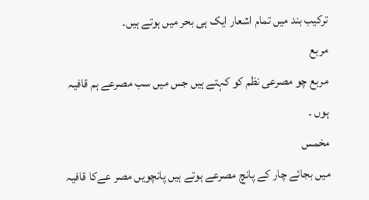ترکیب بند میں تمام اشعار ایک ہی بحر میں ہوتے ہیں۔
مربع
مربع چو مصرعی نظم کو کہتے ہیں جس میں سب مصرعے ہم قافیہ ہوں ۔
مخمس
میں بجائے چار کے پانچ مصرعے ہوتے ہیں پانچویں مصر عےکا قافیہ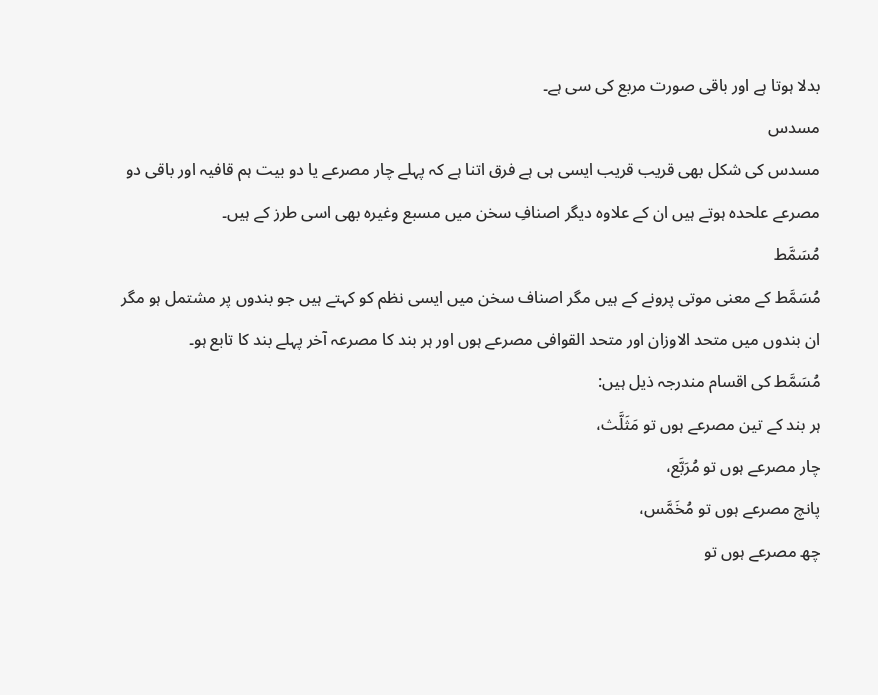بدلا ہوتا ہے اور باقی صورت مربع کی سی ہے۔
مسدس
مسدس کی شکل بھی قریب قریب ایسی ہی ہے فرق اتنا ہے کہ پہلے چار مصرعے یا دو بیت ہم قافیہ اور باقی دو مصرعے علحدہ ہوتے ہیں ان کے علاوہ دیگر اصنافِ سخن میں مسبع وغیرہ بھی اسی طرز کے ہیں۔
مُسَمَّط
مُسَمَّط کے معنی موتی پرونے کے ہیں مگر اصناف سخن میں ایسی نظم کو کہتے ہیں جو بندوں پر مشتمل ہو مگر ان بندوں میں متحد الاوزان اور متحد القوافی مصرعے ہوں اور ہر بند کا مصرعہ آخر پہلے بند کا تابع ہو۔
مُسَمَّط کی اقسام مندرجہ ذیل ہیں:
ہر بند کے تین مصرعے ہوں تو مَثَلَّث،
چار مصرعے ہوں تو مُرَبَّع،
پانچ مصرعے ہوں تو مُخَمَّس،
چھ مصرعے ہوں تو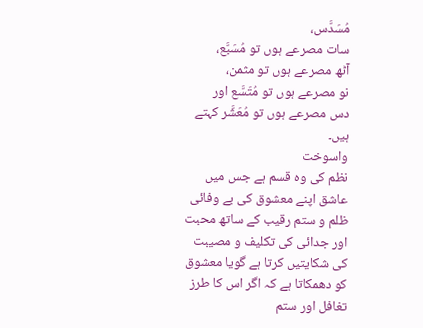مُسَدَّس،
سات مصرعے ہوں تو مُسَبَّع،
آٹھ مصرعے ہوں تو مثمن،
نو مصرعے ہوں تو مُتَسَّع اور
دس مصرعے ہوں تو مُعَشَّر کہتے ہیں۔
واسوخت
نظم کی وہ قسم ہے جس میں عاشق اپنے معشوق کی بے وفائی ظلم و ستم رقیب کے ساتھ محبت اور جدائی کی تکلیف و مصیبت کی شکایتیں کرتا ہے گویا معشوق کو دھمکاتا ہے کہ اگر اس کا طرز تغافل اور ستم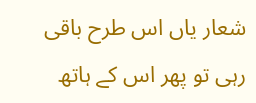شعار یاں اس طرح باقی رہی تو پھر اس کے ہاتھ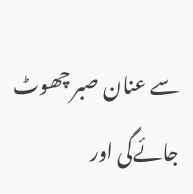سے عنان صبر چھوٹ جائےگی اور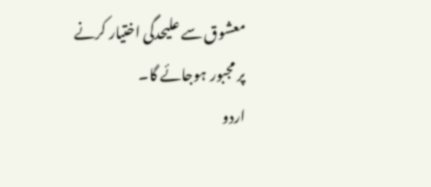معشوق سے علیحدگی اختیار کرنے پر مجبور ہوجائے گا۔
اردو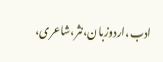ادب،اردوزبان،نثر،شاعری،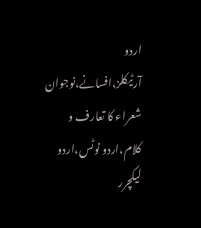اردو آرٹیکلز،افسانے،نوجوان شعراء کا تعارف و کلام،اردو نوٹس،اردو لیکچرر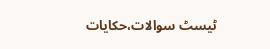ٹیسٹ سوالات،حکایات